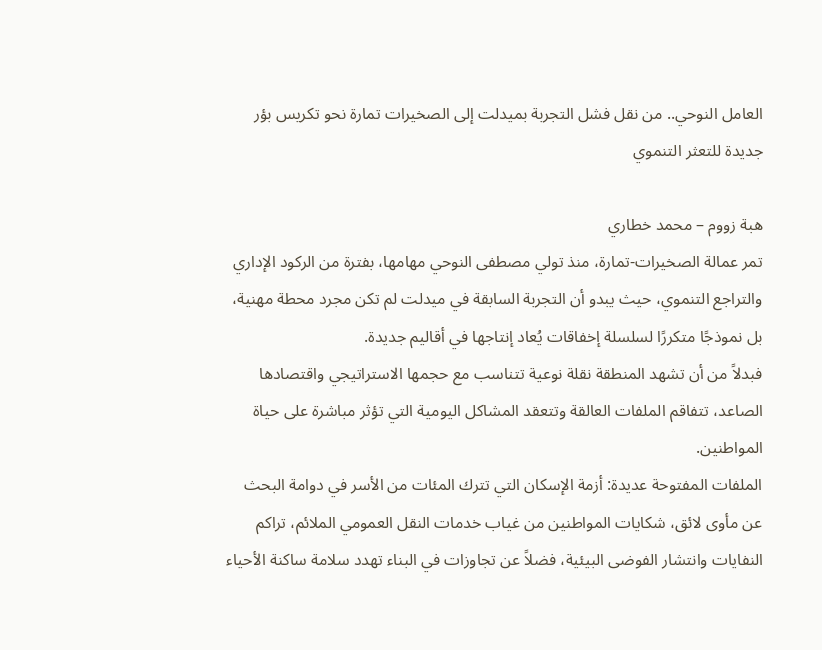العامل النوحي.. من نقل فشل التجربة بميدلت إلى الصخيرات تمارة نحو تكريس بؤر جديدة للتعثر التنموي

هبة زووم – محمد خطاري
تمر عمالة الصخيرات-تمارة، منذ تولي مصطفى النوحي مهامها، بفترة من الركود الإداري والتراجع التنموي، حيث يبدو أن التجربة السابقة في ميدلت لم تكن مجرد محطة مهنية، بل نموذجًا متكررًا لسلسلة إخفاقات يُعاد إنتاجها في أقاليم جديدة.
فبدلاً من أن تشهد المنطقة نقلة نوعية تتناسب مع حجمها الاستراتيجي واقتصادها الصاعد، تتفاقم الملفات العالقة وتتعقد المشاكل اليومية التي تؤثر مباشرة على حياة المواطنين.
الملفات المفتوحة عديدة: أزمة الإسكان التي تترك المئات من الأسر في دوامة البحث عن مأوى لائق، شكايات المواطنين من غياب خدمات النقل العمومي الملائم، تراكم النفايات وانتشار الفوضى البيئية، فضلاً عن تجاوزات في البناء تهدد سلامة ساكنة الأحياء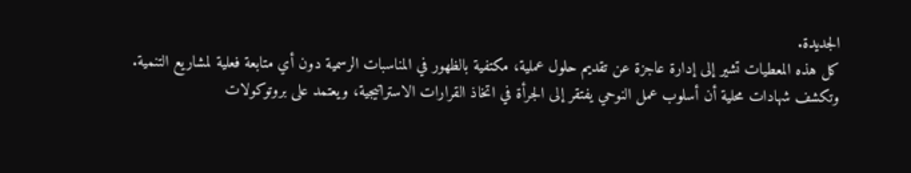الجديدة.
كل هذه المعطيات تشير إلى إدارة عاجزة عن تقديم حلول عملية، مكتفية بالظهور في المناسبات الرسمية دون أي متابعة فعلية لمشاريع التنمية.
وتكشف شهادات محلية أن أسلوب عمل النوحي يفتقر إلى الجرأة في اتخاذ القرارات الاستراتيجية، ويعتمد على بروتوكولات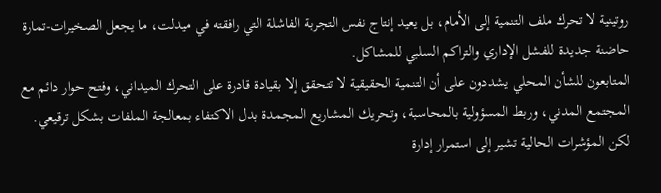روتينية لا تحرك ملف التنمية إلى الأمام، بل يعيد إنتاج نفس التجربة الفاشلة التي رافقته في ميدلت، ما يجعل الصخيرات-تمارة حاضنة جديدة للفشل الإداري والتراكم السلبي للمشاكل.
المتابعون للشأن المحلي يشددون على أن التنمية الحقيقية لا تتحقق إلا بقيادة قادرة على التحرك الميداني، وفتح حوار دائم مع المجتمع المدني، وربط المسؤولية بالمحاسبة، وتحريك المشاريع المجمدة بدل الاكتفاء بمعالجة الملفات بشكل ترقيعي. لكن المؤشرات الحالية تشير إلى استمرار إدارة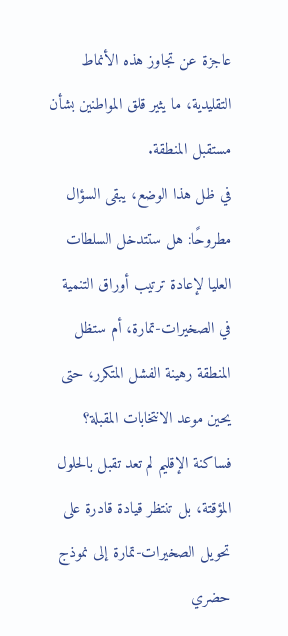عاجزة عن تجاوز هذه الأنماط التقليدية، ما يثير قلق المواطنين بشأن مستقبل المنطقة.
في ظل هذا الوضع، يبقى السؤال مطروحًا: هل ستتدخل السلطات العليا لإعادة ترتيب أوراق التنمية في الصخيرات-تمارة، أم ستظل المنطقة رهينة الفشل المتكرر، حتى يحين موعد الانتخابات المقبلة؟ فساكنة الإقليم لم تعد تقبل بالحلول المؤقتة، بل تنتظر قيادة قادرة على تحويل الصخيرات-تمارة إلى نموذج حضري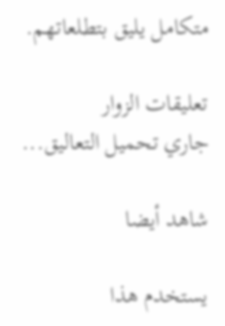متكامل يليق بتطلعاتهم.

تعليقات الزوار
جاري تحميل التعاليق...

شاهد أيضا

يستخدم هذا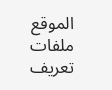الموقع ملفات تعريف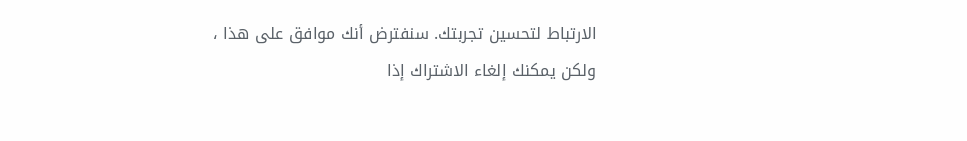الارتباط لتحسين تجربتك. سنفترض أنك موافق على هذا ، ولكن يمكنك إلغاء الاشتراك إذا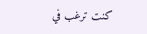كنت ترغب في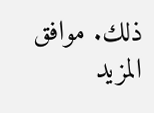ذلك. موافق المزيد